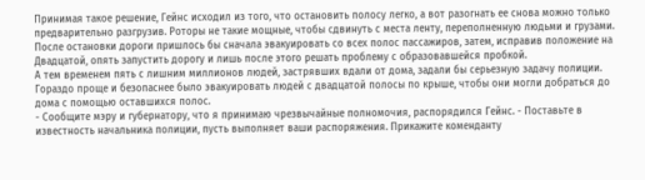Принимая такое решение, Гейнс исходил из того, что остановить полосу легко, а вот разогнать ее снова можно только предварительно разгрузив. Роторы не такие мощные, чтобы сдвинуть с места ленту, переполненную людьми и грузами. После остановки дороги пришлось бы сначала эвакуировать со всех полос пассажиров, затем, исправив положение на Двадцатой, опять запустить дорогу и лишь после этого решать проблему с образовавшейся пробкой.
А тем временем пять с лишним миллионов людей, застрявших вдали от дома, задали бы серьезную задачу полиции. Гораздо проще и безопаснее было эвакуировать людей с двадцатой полосы по крыше, чтобы они могли добраться до дома с помощью оставшихся полос.
- Сообщите мэру и губернатору, что я принимаю чрезвычайные полномочия, распорядился Гейнс. - Поставьте в известность начальника полиции, пусть выполняет ваши распоряжения. Прикажите коменданту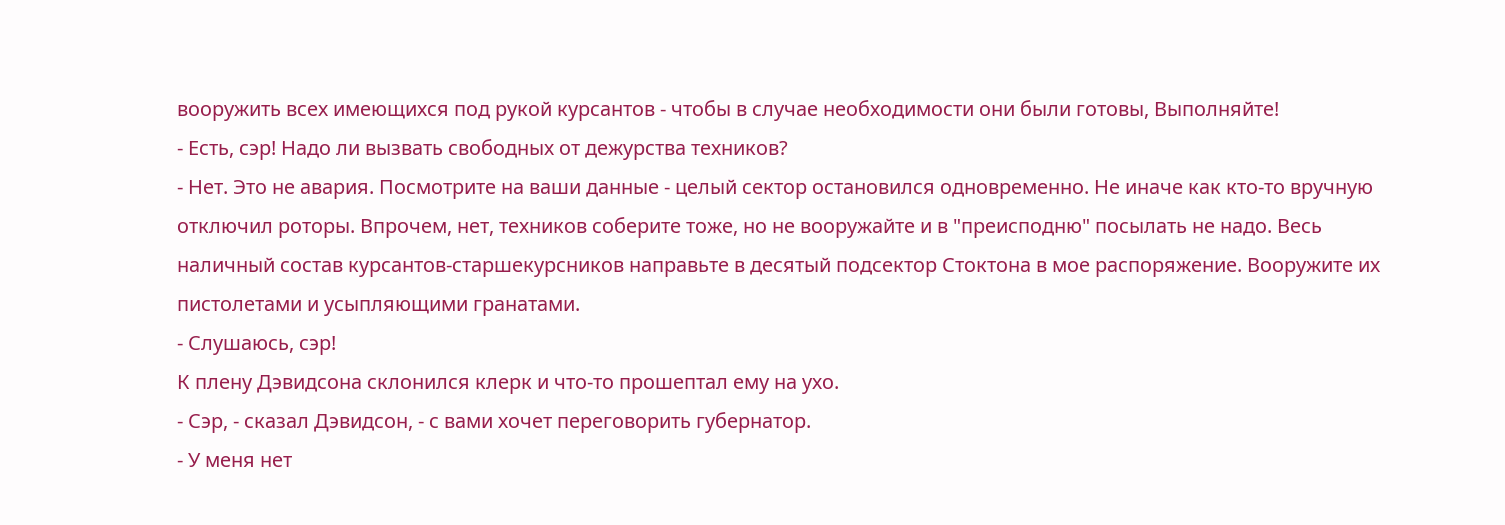вооружить всех имеющихся под рукой курсантов - чтобы в случае необходимости они были готовы, Выполняйте!
- Есть, сэр! Надо ли вызвать свободных от дежурства техников?
- Нет. Это не авария. Посмотрите на ваши данные - целый сектор остановился одновременно. Не иначе как кто-то вручную отключил роторы. Впрочем, нет, техников соберите тоже, но не вооружайте и в "преисподню" посылать не надо. Весь наличный состав курсантов-старшекурсников направьте в десятый подсектор Стоктона в мое распоряжение. Вооружите их пистолетами и усыпляющими гранатами.
- Слушаюсь, сэр!
К плену Дэвидсона склонился клерк и что-то прошептал ему на ухо.
- Сэр, - сказал Дэвидсон, - с вами хочет переговорить губернатор.
- У меня нет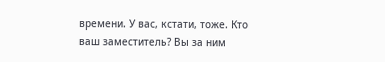времени. У вас, кстати, тоже. Кто ваш заместитель? Вы за ним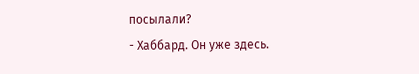посылали?
- Хаббард. Он уже здесь.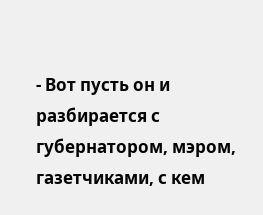- Вот пусть он и разбирается с губернатором, мэром, газетчиками, с кем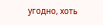угодно, хоть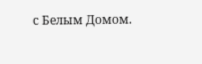с Белым Домом.